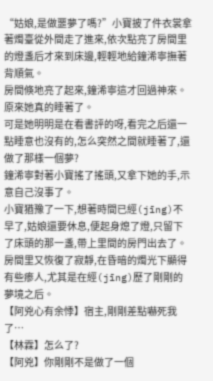“姑娘,是做噩夢了嗎?”小寶披了件衣裳拿著燭臺從外間走了進來,依次點亮了房間里的燈盞后才來到床邊,輕輕地給鐘浠寧撫著背順氣。
房間倏地亮了起來,鐘浠寧這才回過神來。
原來她真的睡著了。
可是她明明是在看書評的呀,看完之后還一點睡意也沒有的,怎么突然之間就睡著了,還做了那樣一個夢?
鐘浠寧對著小寶搖了搖頭,又拿下她的手,示意自己沒事了。
小寶猶豫了一下,想著時間已經(jīng)不早了,姑娘還要休息,便起身熄了燈,只留下了床頭的那一盞,帶上里間的房門出去了。
房間里又恢復了寂靜,在昏暗的燭光下顯得有些瘆人,尤其是在經(jīng)歷了剛剛的夢境之后。
【阿兇心有余悸】宿主,剛剛差點嚇死我了…
【林霖】怎么了?
【阿兇】你剛剛不是做了一個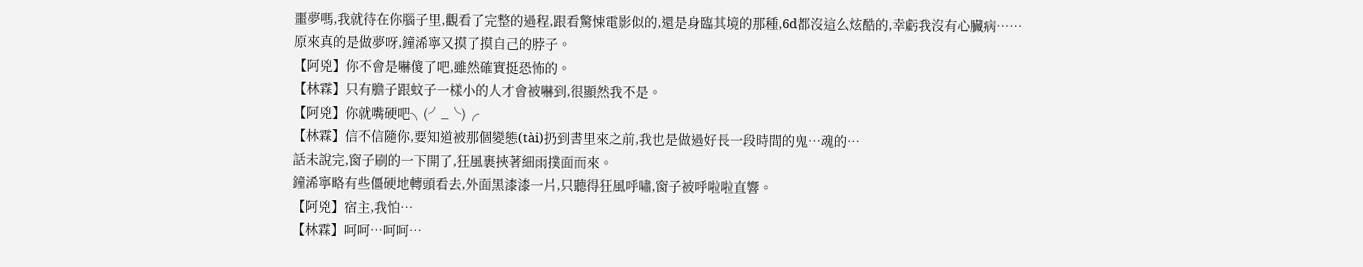噩夢嗎,我就待在你腦子里,觀看了完整的過程,跟看驚悚電影似的,還是身臨其境的那種,6d都沒這么炫酷的,幸虧我沒有心臟病……
原來真的是做夢呀,鐘浠寧又摸了摸自己的脖子。
【阿兇】你不會是嚇傻了吧,雖然確實挺恐怖的。
【林霖】只有膽子跟蚊子一樣小的人才會被嚇到,很顯然我不是。
【阿兇】你就嘴硬吧╮(╯_╰)╭
【林霖】信不信隨你,要知道被那個變態(tài)扔到書里來之前,我也是做過好長一段時間的鬼…魂的…
話未說完,窗子刷的一下開了,狂風裹挾著細雨撲面而來。
鐘浠寧略有些僵硬地轉頭看去,外面黑漆漆一片,只聽得狂風呼嘯,窗子被呼啦啦直響。
【阿兇】宿主,我怕…
【林霖】呵呵…呵呵…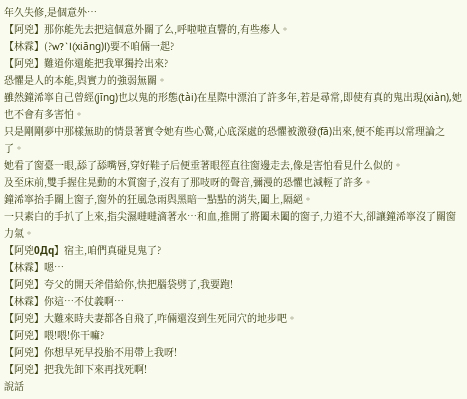年久失修,是個意外…
【阿兇】那你能先去把這個意外關了么,呼啦啦直響的,有些瘆人。
【林霖】(?w?`l(xiāng)l)要不咱倆一起?
【阿兇】難道你還能把我單獨拎出來?
恐懼是人的本能,與實力的強弱無關。
雖然鐘浠寧自己曾經(jīng)也以鬼的形態(tài)在星際中漂泊了許多年,若是尋常,即使有真的鬼出現(xiàn),她也不會有多害怕。
只是剛剛夢中那樣無助的情景著實令她有些心驚,心底深處的恐懼被激發(fā)出來,便不能再以常理論之了。
她看了窗臺一眼,舔了舔嘴唇,穿好鞋子后便垂著眼徑直往窗邊走去,像是害怕看見什么似的。
及至床前,雙手握住晃動的木質窗子,沒有了那吱呀的聲音,彌漫的恐懼也減輕了許多。
鐘浠寧抬手關上窗子,窗外的狂風急雨與黑暗一點點的消失,闔上,隔絕。
一只素白的手扒了上來,指尖濕噠噠滴著水…和血,推開了將闔未闔的窗子,力道不大,卻讓鐘浠寧沒了關窗力氣。
【阿兇0Дq】宿主,咱們真碰見鬼了?
【林霖】嗯…
【阿兇】夸父的開天斧借給你,快把腦袋劈了,我要跑!
【林霖】你這…不仗義啊…
【阿兇】大難來時夫妻都各自飛了,咋倆還沒到生死同穴的地步吧。
【阿兇】喂!喂!你干嘛?
【阿兇】你想早死早投胎不用帶上我呀!
【阿兇】把我先卸下來再找死啊!
說話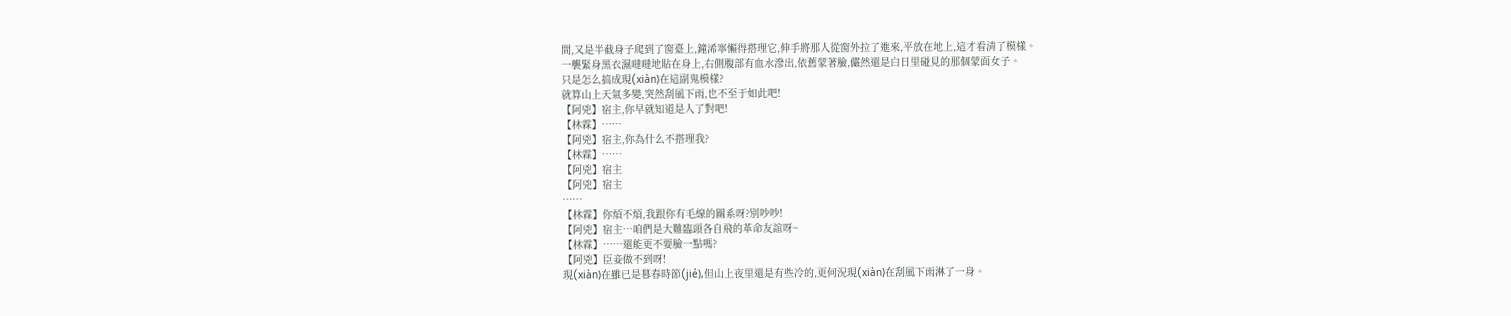間,又是半截身子爬到了窗臺上,鐘浠寧懶得搭理它,伸手將那人從窗外拉了進來,平放在地上,這才看清了模樣。
一襲緊身黑衣濕噠噠地貼在身上,右側腹部有血水滲出,依舊蒙著臉,儼然還是白日里碰見的那個蒙面女子。
只是怎么搞成現(xiàn)在這副鬼模樣?
就算山上天氣多變,突然刮風下雨,也不至于如此吧!
【阿兇】宿主,你早就知道是人了對吧!
【林霖】……
【阿兇】宿主,你為什么不搭理我?
【林霖】……
【阿兇】宿主
【阿兇】宿主
……
【林霖】你煩不煩,我跟你有毛線的關系呀?別吵吵!
【阿兇】宿主…咱們是大難臨頭各自飛的革命友誼呀~
【林霖】……還能更不要臉一點嗎?
【阿兇】臣妾做不到呀!
現(xiàn)在雖已是暮春時節(jié),但山上夜里還是有些冷的,更何況現(xiàn)在刮風下雨淋了一身。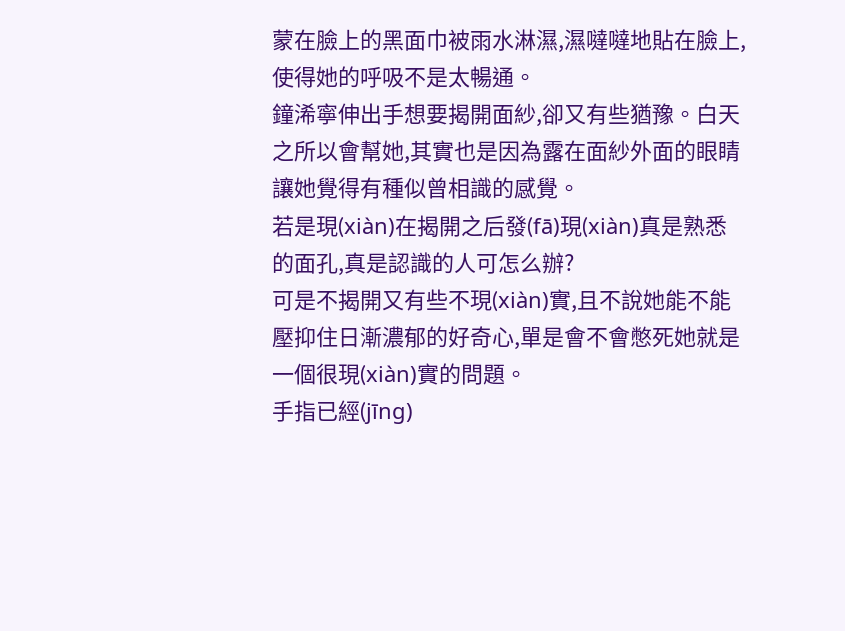蒙在臉上的黑面巾被雨水淋濕,濕噠噠地貼在臉上,使得她的呼吸不是太暢通。
鐘浠寧伸出手想要揭開面紗,卻又有些猶豫。白天之所以會幫她,其實也是因為露在面紗外面的眼睛讓她覺得有種似曾相識的感覺。
若是現(xiàn)在揭開之后發(fā)現(xiàn)真是熟悉的面孔,真是認識的人可怎么辦?
可是不揭開又有些不現(xiàn)實,且不說她能不能壓抑住日漸濃郁的好奇心,單是會不會憋死她就是一個很現(xiàn)實的問題。
手指已經(jīng)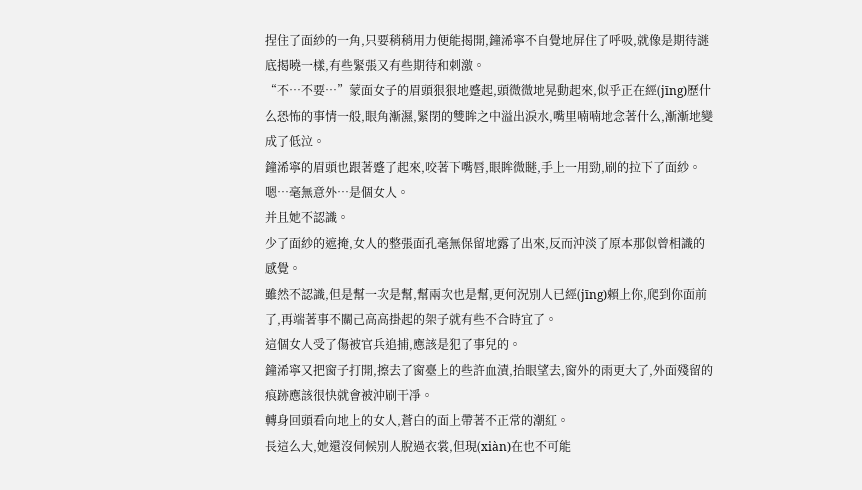捏住了面紗的一角,只要稍稍用力便能揭開,鐘浠寧不自覺地屏住了呼吸,就像是期待謎底揭曉一樣,有些緊張又有些期待和刺激。
“不…不要…”蒙面女子的眉頭狠狠地蹙起,頭微微地晃動起來,似乎正在經(jīng)歷什么恐怖的事情一般,眼角漸濕,緊閉的雙眸之中溢出淚水,嘴里喃喃地念著什么,漸漸地變成了低泣。
鐘浠寧的眉頭也跟著蹙了起來,咬著下嘴唇,眼眸微瞇,手上一用勁,刷的拉下了面紗。
嗯…毫無意外…是個女人。
并且她不認識。
少了面紗的遮掩,女人的整張面孔毫無保留地露了出來,反而沖淡了原本那似曾相識的感覺。
雖然不認識,但是幫一次是幫,幫兩次也是幫,更何況別人已經(jīng)賴上你,爬到你面前了,再端著事不關己高高掛起的架子就有些不合時宜了。
這個女人受了傷被官兵追捕,應該是犯了事兒的。
鐘浠寧又把窗子打開,擦去了窗臺上的些許血漬,抬眼望去,窗外的雨更大了,外面殘留的痕跡應該很快就會被沖刷干凈。
轉身回頭看向地上的女人,蒼白的面上帶著不正常的潮紅。
長這么大,她還沒伺候別人脫過衣裳,但現(xiàn)在也不可能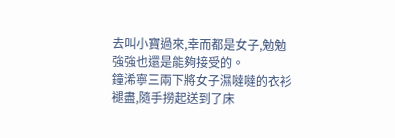去叫小寶過來,幸而都是女子,勉勉強強也還是能夠接受的。
鐘浠寧三兩下將女子濕噠噠的衣衫褪盡,隨手撈起送到了床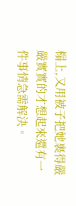榻上,又用被子把她裹得嚴嚴實實的才想起來還有一件事情急需解決。